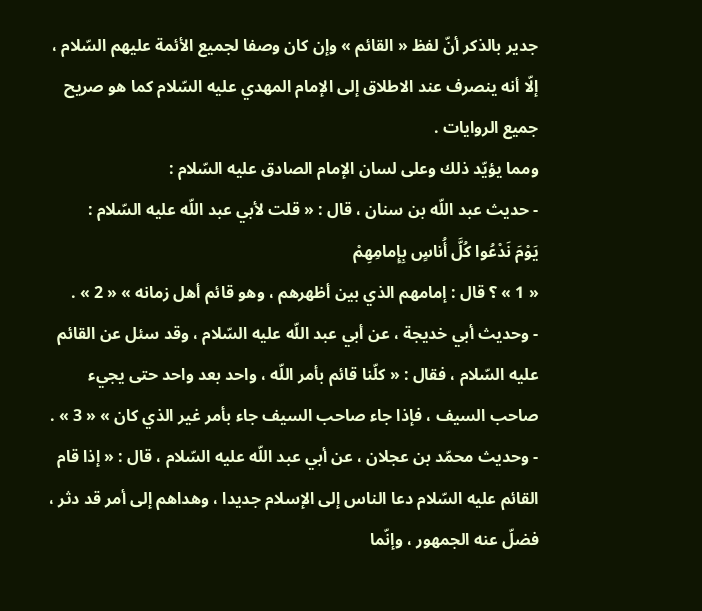جدير بالذكر أنّ لفظ « القائم » وإن كان وصفا لجميع الأئمة عليهم السّلام ، إلّا أنه ينصرف عند الاطلاق إلى الإمام المهدي عليه السّلام كما هو صريح جميع الروايات .
ومما يؤيّد ذلك وعلى لسان الإمام الصادق عليه السّلام :
- حديث عبد اللّه بن سنان ، قال : « قلت لأبي عبد اللّه عليه السّلام :
يَوْمَ نَدْعُوا كُلَّ أُناسٍ بِإِمامِهِمْ
« 1 » ؟ قال : إمامهم الذي بين أظهرهم ، وهو قائم أهل زمانه » « 2 » .
- وحديث أبي خديجة ، عن أبي عبد اللّه عليه السّلام ، وقد سئل عن القائم عليه السّلام ، فقال : « كلّنا قائم بأمر اللّه ، واحد بعد واحد حتى يجيء صاحب السيف ، فإذا جاء صاحب السيف جاء بأمر غير الذي كان » « 3 » .
- وحديث محمّد بن عجلان ، عن أبي عبد اللّه عليه السّلام ، قال : « إذا قام القائم عليه السّلام دعا الناس إلى الإسلام جديدا ، وهداهم إلى أمر قد دثر ، فضلّ عنه الجمهور ، وإنّما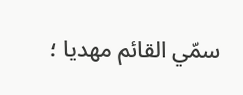سمّي القائم مهديا ؛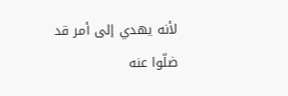لأنه يهدي إلى أمر قد ضلّوا عنه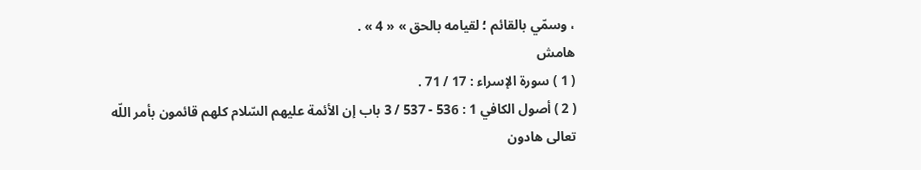، وسمّي بالقائم ؛ لقيامه بالحق » « 4 » .
هامش
( 1 ) سورة الإسراء : 17 / 71 .
( 2 ) أصول الكافي 1 : 536 - 537 / 3 باب إن الأئمة عليهم السّلام كلهم قائمون بأمر اللّه تعالى هادون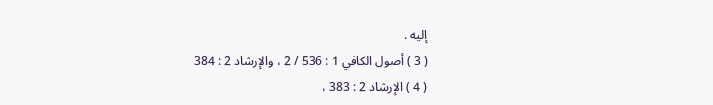إليه .
( 3 ) أصول الكافي 1 : 536 / 2 ، والإرشاد 2 : 384
( 4 ) الإرشاد 2 : 383 ،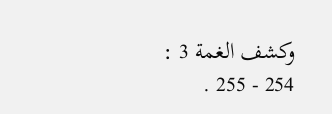وكشف الغمة 3 : 254 - 255 .